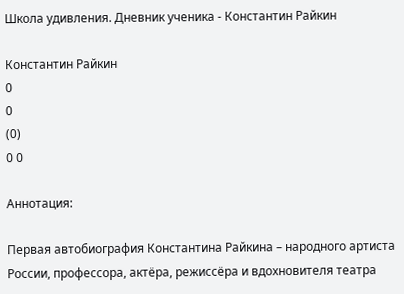Школа удивления. Дневник ученика - Константин Райкин

Константин Райкин
0
0
(0)
0 0

Аннотация:

Первая автобиография Константина Райкина – народного артиста России, профессора, актёра, режиссёра и вдохновителя театра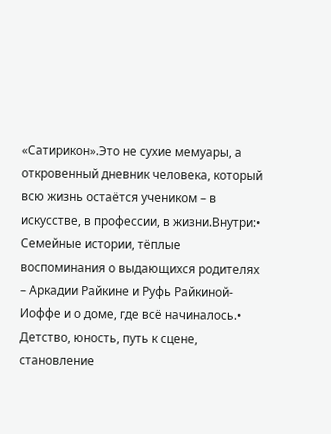«Сатирикон».Это не сухие мемуары, а откровенный дневник человека, который всю жизнь остаётся учеником – в искусстве, в профессии, в жизни.Внутри:• Семейные истории, тёплые воспоминания о выдающихся родителях – Аркадии Райкине и Руфь Райкиной-Иоффе и о доме, где всё начиналось.• Детство, юность, путь к сцене, становление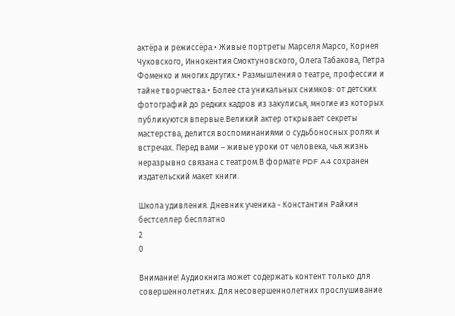актёра и режиссёра.• Живые портреты Марселя Марсо, Корнея Чуковского, Иннокентия Смоктуновского, Олега Табакова, Петра Фоменко и многих других.• Размышления о театре, профессии и тайне творчества.• Более ста уникальных снимков: от детских фотографий до редких кадров из закулисья, многие из которых публикуются впервые.Великий актер открывает секреты мастерства, делится воспоминаниями о судьбоносных ролях и встречах. Перед вами – живые уроки от человека, чья жизнь неразрывно связана с театром.В формате PDF A4 сохранен издательский макет книги.

Школа удивления. Дневник ученика - Константин Райкин бестселлер бесплатно
2
0

Внимание! Аудиокнига может содержать контент только для совершеннолетних. Для несовершеннолетних прослушивание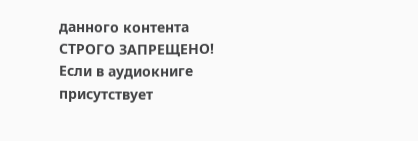данного контента СТРОГО ЗАПРЕЩЕНО! Если в аудиокниге присутствует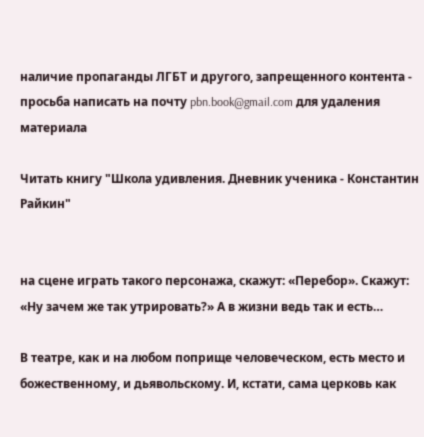наличие пропаганды ЛГБТ и другого, запрещенного контента - просьба написать на почту pbn.book@gmail.com для удаления материала

Читать книгу "Школа удивления. Дневник ученика - Константин Райкин"


на сцене играть такого персонажа, скажут: «Перебор». Скажут: «Ну зачем же так утрировать?» А в жизни ведь так и есть…

В театре, как и на любом поприще человеческом, есть место и божественному, и дьявольскому. И, кстати, сама церковь как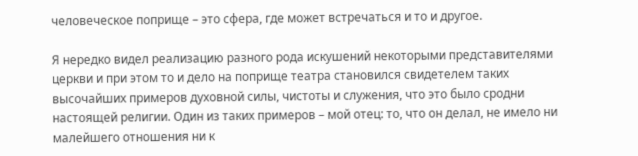человеческое поприще – это сфера, где может встречаться и то и другое.

Я нередко видел реализацию разного рода искушений некоторыми представителями церкви и при этом то и дело на поприще театра становился свидетелем таких высочайших примеров духовной силы, чистоты и служения, что это было сродни настоящей религии. Один из таких примеров – мой отец: то, что он делал, не имело ни малейшего отношения ни к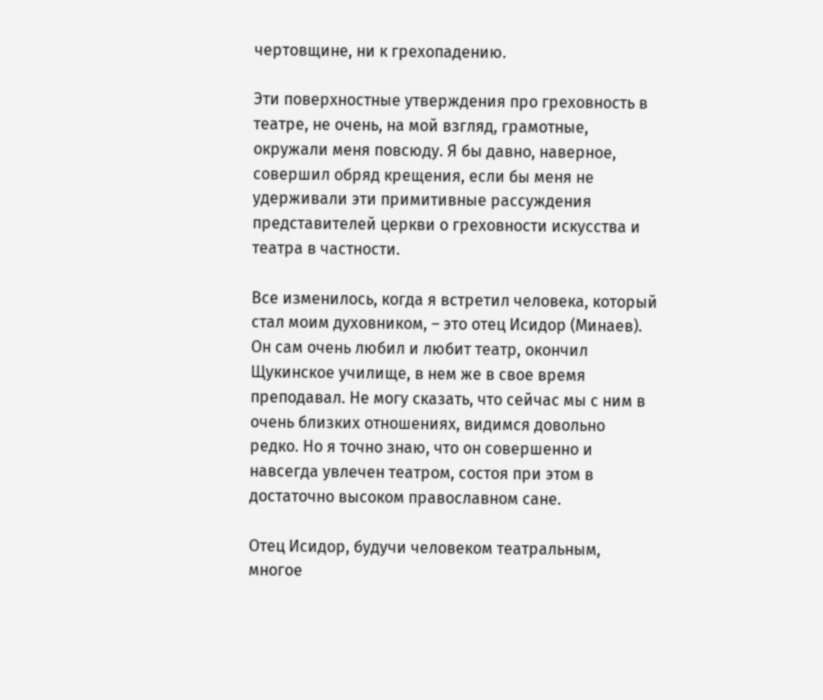чертовщине, ни к грехопадению.

Эти поверхностные утверждения про греховность в театре, не очень, на мой взгляд, грамотные, окружали меня повсюду. Я бы давно, наверное, совершил обряд крещения, если бы меня не удерживали эти примитивные рассуждения представителей церкви о греховности искусства и театра в частности.

Все изменилось, когда я встретил человека, который стал моим духовником, – это отец Исидор (Минаев). Он сам очень любил и любит театр, окончил Щукинское училище, в нем же в свое время преподавал. Не могу сказать, что сейчас мы с ним в очень близких отношениях, видимся довольно редко. Но я точно знаю, что он совершенно и навсегда увлечен театром, состоя при этом в достаточно высоком православном сане.

Отец Исидор, будучи человеком театральным, многое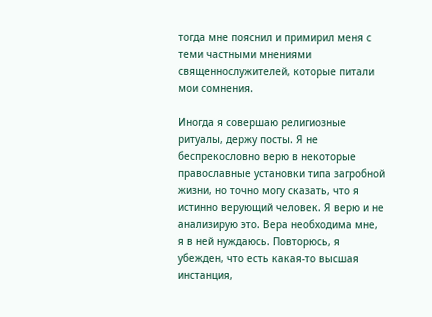тогда мне пояснил и примирил меня с теми частными мнениями священнослужителей, которые питали мои сомнения.

Иногда я совершаю религиозные ритуалы, держу посты. Я не беспрекословно верю в некоторые православные установки типа загробной жизни, но точно могу сказать, что я истинно верующий человек. Я верю и не анализирую это. Вера необходима мне, я в ней нуждаюсь. Повторюсь, я убежден, что есть какая-то высшая инстанция,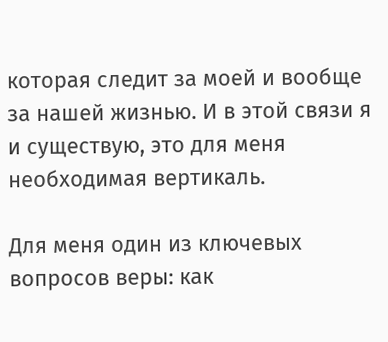которая следит за моей и вообще за нашей жизнью. И в этой связи я и существую, это для меня необходимая вертикаль.

Для меня один из ключевых вопросов веры: как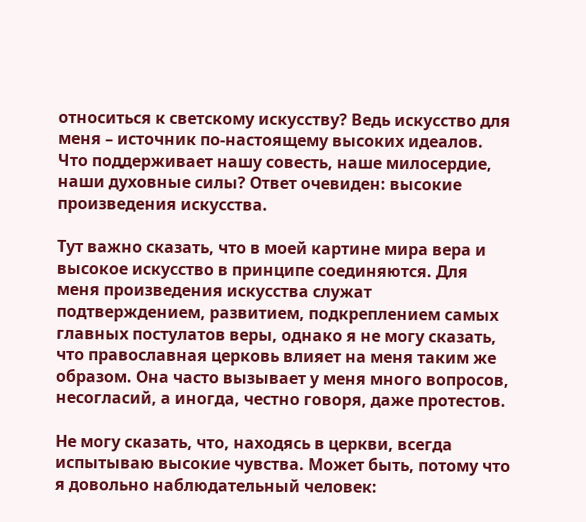относиться к светскому искусству? Ведь искусство для меня – источник по-настоящему высоких идеалов. Что поддерживает нашу совесть, наше милосердие, наши духовные силы? Ответ очевиден: высокие произведения искусства.

Тут важно сказать, что в моей картине мира вера и высокое искусство в принципе соединяются. Для меня произведения искусства служат подтверждением, развитием, подкреплением самых главных постулатов веры, однако я не могу сказать, что православная церковь влияет на меня таким же образом. Она часто вызывает у меня много вопросов, несогласий, а иногда, честно говоря, даже протестов.

Не могу сказать, что, находясь в церкви, всегда испытываю высокие чувства. Может быть, потому что я довольно наблюдательный человек: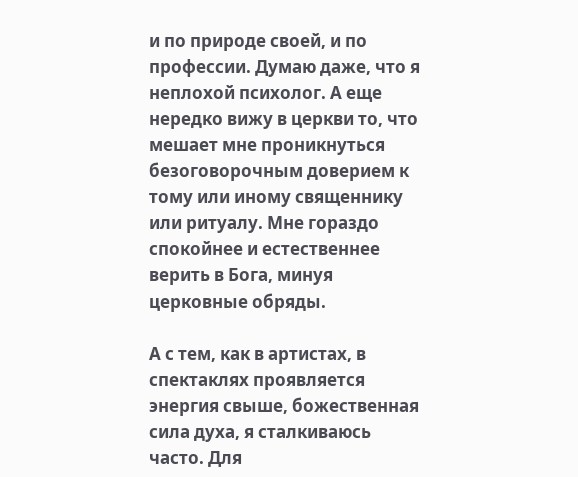и по природе своей, и по профессии. Думаю даже, что я неплохой психолог. А еще нередко вижу в церкви то, что мешает мне проникнуться безоговорочным доверием к тому или иному священнику или ритуалу. Мне гораздо спокойнее и естественнее верить в Бога, минуя церковные обряды.

А с тем, как в артистах, в спектаклях проявляется энергия свыше, божественная сила духа, я сталкиваюсь часто. Для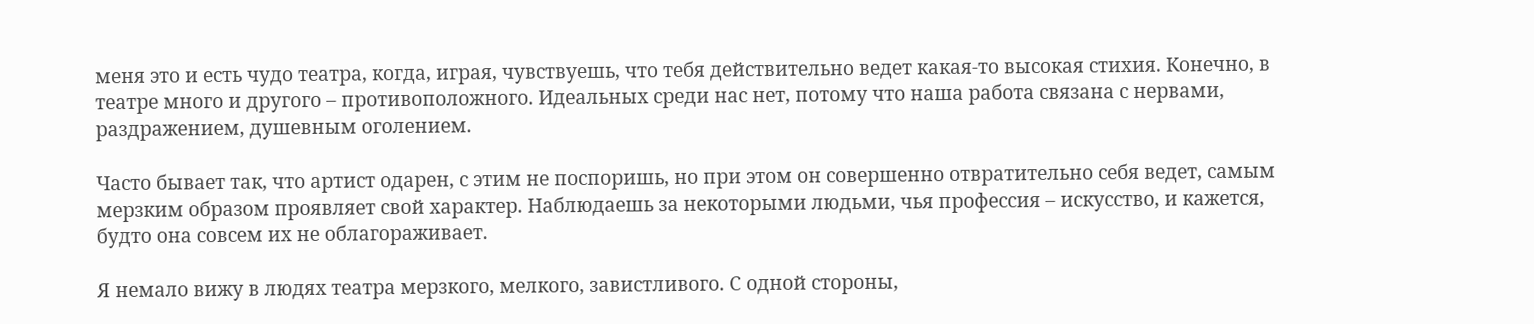меня это и есть чудо театра, когда, играя, чувствуешь, что тебя действительно ведет какая-то высокая стихия. Конечно, в театре много и другого – противоположного. Идеальных среди нас нет, потому что наша работа связана с нервами, раздражением, душевным оголением.

Часто бывает так, что артист одарен, с этим не поспоришь, но при этом он совершенно отвратительно себя ведет, самым мерзким образом проявляет свой характер. Наблюдаешь за некоторыми людьми, чья профессия – искусство, и кажется, будто она совсем их не облагораживает.

Я немало вижу в людях театра мерзкого, мелкого, завистливого. С одной стороны,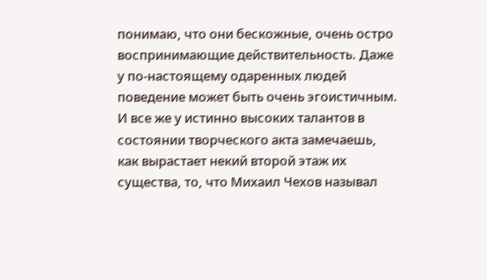понимаю, что они бескожные, очень остро воспринимающие действительность. Даже у по-настоящему одаренных людей поведение может быть очень эгоистичным. И все же у истинно высоких талантов в состоянии творческого акта замечаешь, как вырастает некий второй этаж их существа, то, что Михаил Чехов называл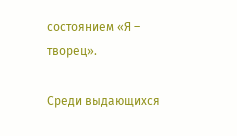состоянием «Я – творец».

Среди выдающихся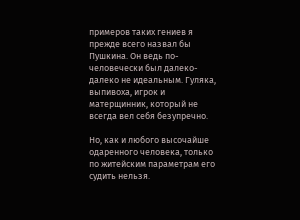примеров таких гениев я прежде всего назвал бы Пушкина. Он ведь по-человечески был далеко-далеко не идеальным. Гуляка, выпивоха, игрок и матерщинник, который не всегда вел себя безупречно.

Но, как и любого высочайше одаренного человека, только по житейским параметрам его судить нельзя.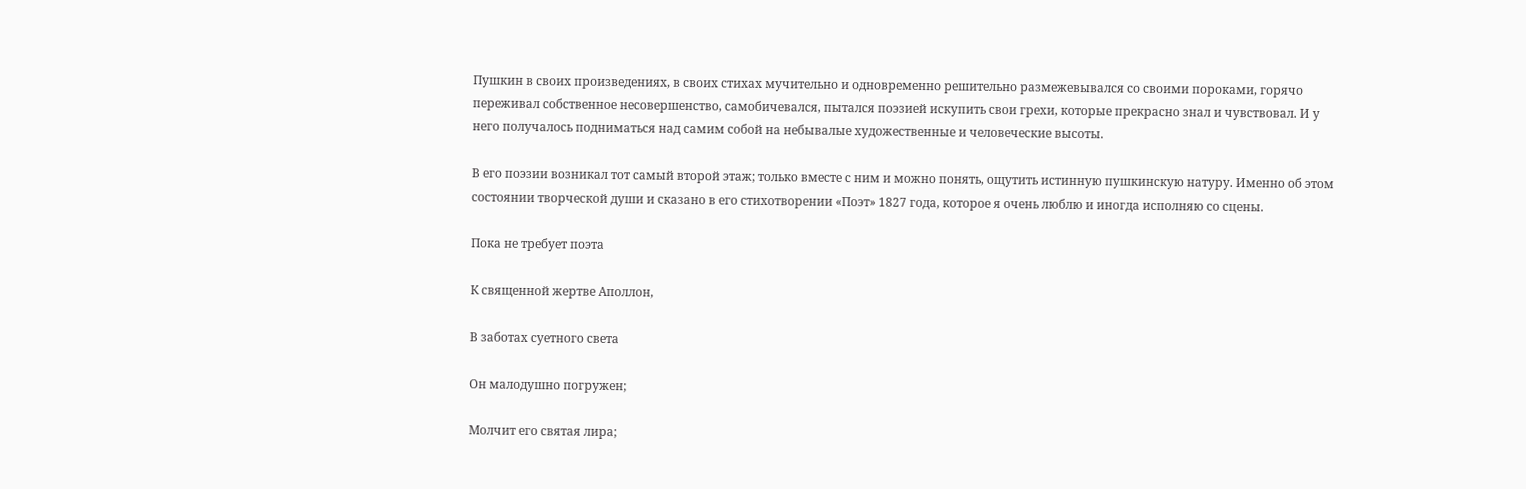Пушкин в своих произведениях, в своих стихах мучительно и одновременно решительно размежевывался со своими пороками, горячо переживал собственное несовершенство, самобичевался, пытался поэзией искупить свои грехи, которые прекрасно знал и чувствовал. И у него получалось подниматься над самим собой на небывалые художественные и человеческие высоты.

В его поэзии возникал тот самый второй этаж; только вместе с ним и можно понять, ощутить истинную пушкинскую натуру. Именно об этом состоянии творческой души и сказано в его стихотворении «Поэт» 1827 года, которое я очень люблю и иногда исполняю со сцены.

Пока не требует поэта

К священной жертве Аполлон,

В заботах суетного света

Он малодушно погружен;

Молчит его святая лира;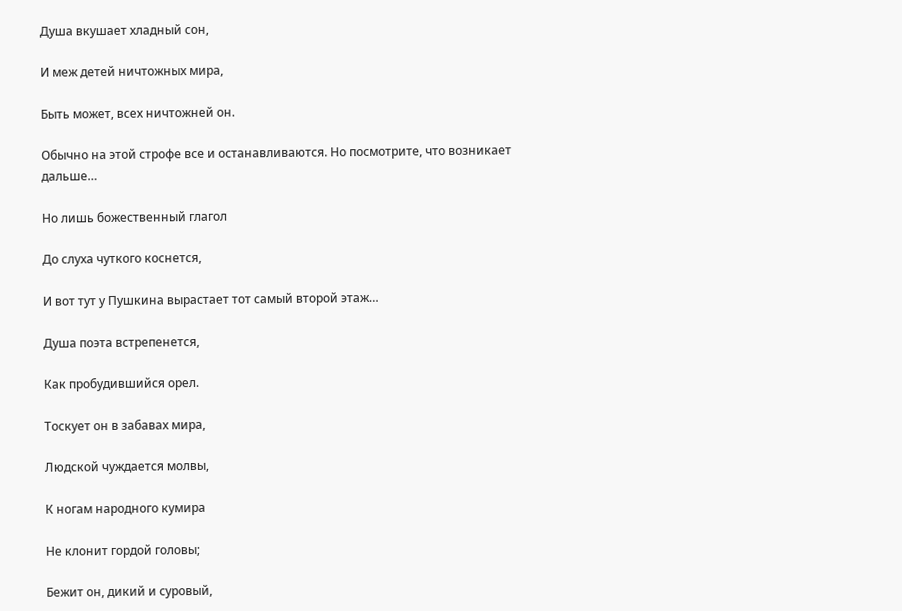Душа вкушает хладный сон,

И меж детей ничтожных мира,

Быть может, всех ничтожней он.

Обычно на этой строфе все и останавливаются. Но посмотрите, что возникает дальше…

Но лишь божественный глагол

До слуха чуткого коснется,

И вот тут у Пушкина вырастает тот самый второй этаж…

Душа поэта встрепенется,

Как пробудившийся орел.

Тоскует он в забавах мира,

Людской чуждается молвы,

К ногам народного кумира

Не клонит гордой головы;

Бежит он, дикий и суровый,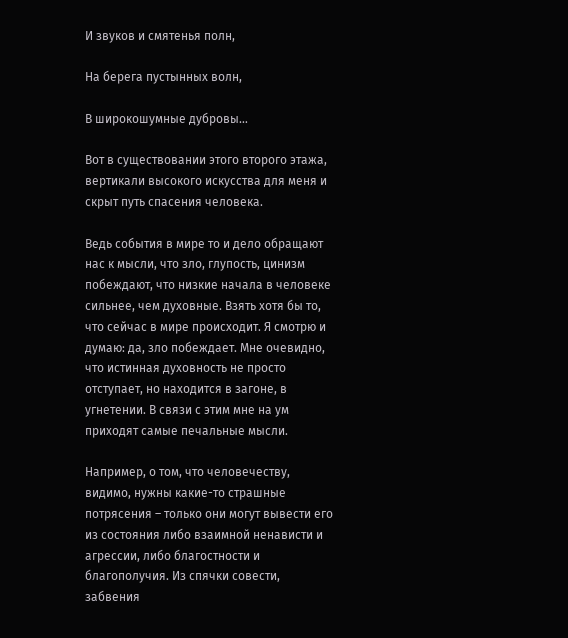И звуков и смятенья полн,

На берега пустынных волн,

В широкошумные дубровы…

Вот в существовании этого второго этажа, вертикали высокого искусства для меня и скрыт путь спасения человека.

Ведь события в мире то и дело обращают нас к мысли, что зло, глупость, цинизм побеждают, что низкие начала в человеке сильнее, чем духовные. Взять хотя бы то, что сейчас в мире происходит. Я смотрю и думаю: да, зло побеждает. Мне очевидно, что истинная духовность не просто отступает, но находится в загоне, в угнетении. В связи с этим мне на ум приходят самые печальные мысли.

Например, о том, что человечеству, видимо, нужны какие-то страшные потрясения – только они могут вывести его из состояния либо взаимной ненависти и агрессии, либо благостности и благополучия. Из спячки совести, забвения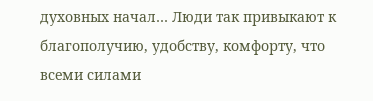духовных начал… Люди так привыкают к благополучию, удобству, комфорту, что всеми силами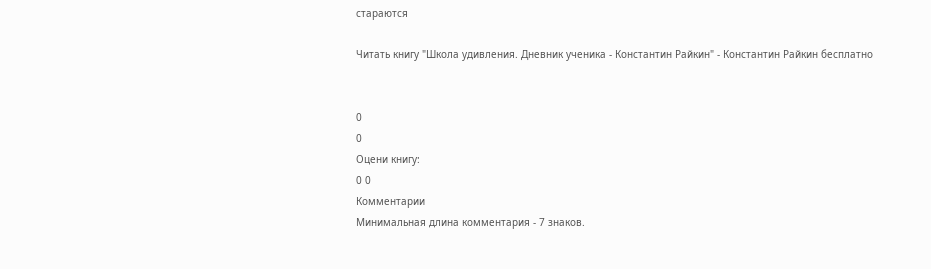стараются

Читать книгу "Школа удивления. Дневник ученика - Константин Райкин" - Константин Райкин бесплатно


0
0
Оцени книгу:
0 0
Комментарии
Минимальная длина комментария - 7 знаков.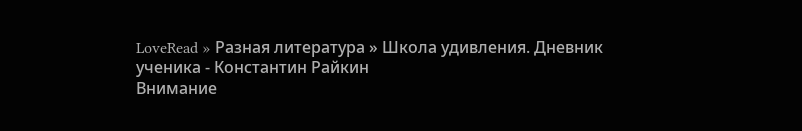LoveRead » Разная литература » Школа удивления. Дневник ученика - Константин Райкин
Внимание